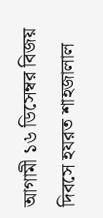আগামী ১৬ ডিসেম্বর বিজয় দিবসে হযরত শাহজালাল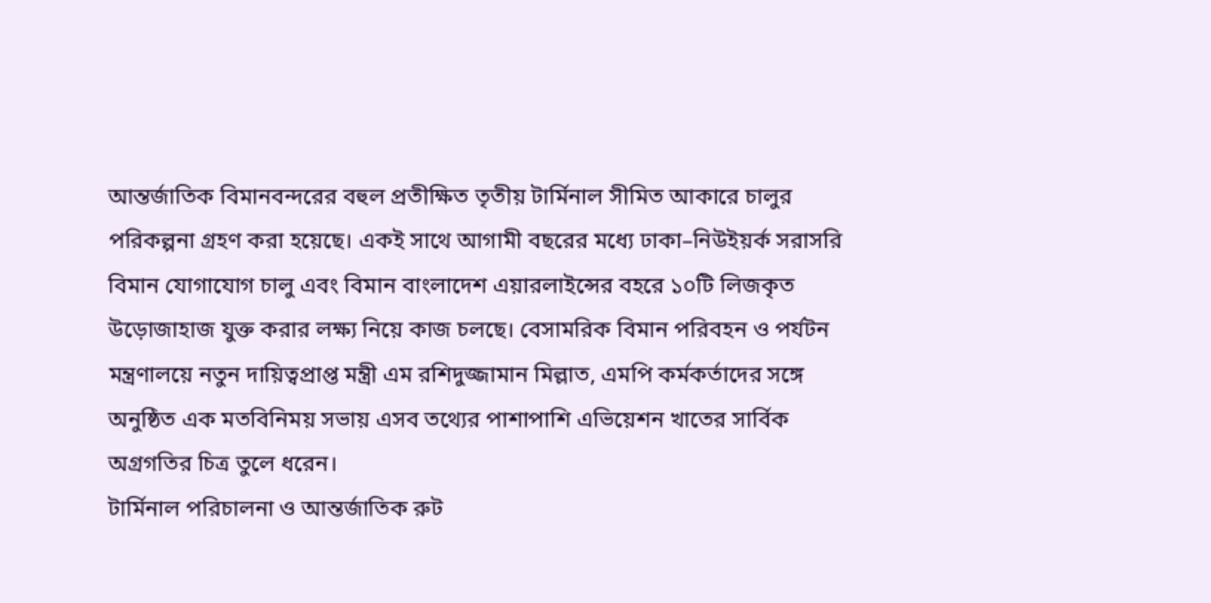আন্তর্জাতিক বিমানবন্দরের বহুল প্রতীক্ষিত তৃতীয় টার্মিনাল সীমিত আকারে চালুর পরিকল্পনা গ্রহণ করা হয়েছে। একই সাথে আগামী বছরের মধ্যে ঢাকা–নিউইয়র্ক সরাসরি বিমান যোগাযোগ চালু এবং বিমান বাংলাদেশ এয়ারলাইন্সের বহরে ১০টি লিজকৃত উড়োজাহাজ যুক্ত করার লক্ষ্য নিয়ে কাজ চলছে। বেসামরিক বিমান পরিবহন ও পর্যটন মন্ত্রণালয়ে নতুন দায়িত্বপ্রাপ্ত মন্ত্রী এম রশিদুজ্জামান মিল্লাত, এমপি কর্মকর্তাদের সঙ্গে অনুষ্ঠিত এক মতবিনিময় সভায় এসব তথ্যের পাশাপাশি এভিয়েশন খাতের সার্বিক অগ্রগতির চিত্র তুলে ধরেন।
টার্মিনাল পরিচালনা ও আন্তর্জাতিক রুট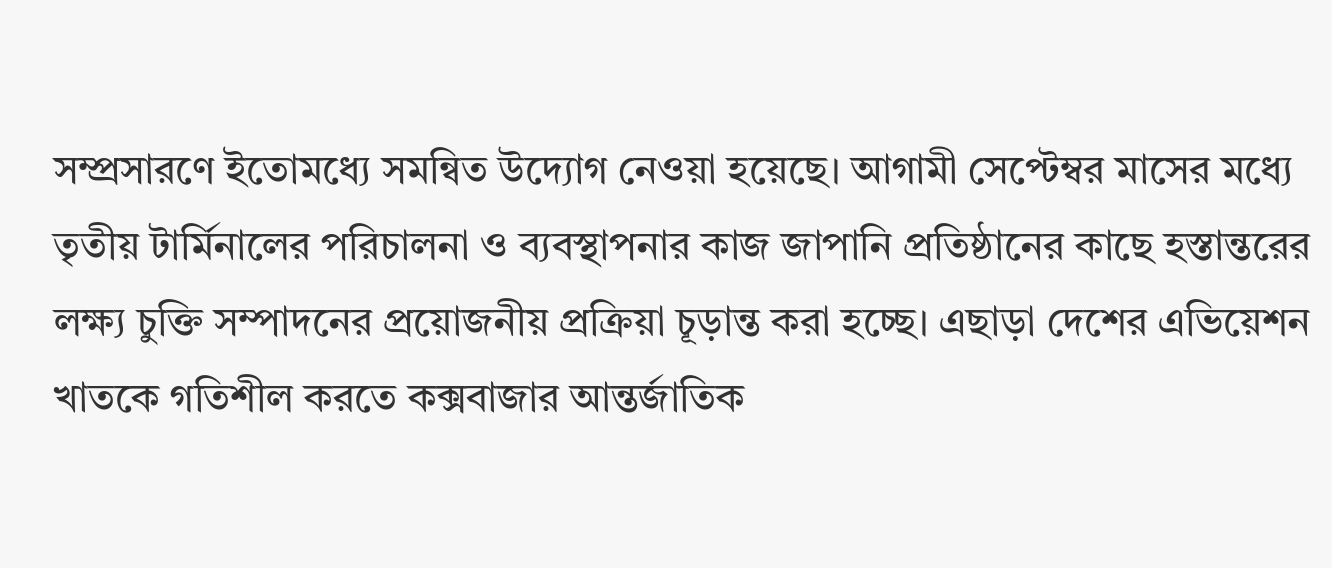সম্প্রসারণে ইতোমধ্যে সমন্বিত উদ্যোগ নেওয়া হয়েছে। আগামী সেপ্টেম্বর মাসের মধ্যে তৃতীয় টার্মিনালের পরিচালনা ও ব্যবস্থাপনার কাজ জাপানি প্রতিষ্ঠানের কাছে হস্তান্তরের লক্ষ্য চুক্তি সম্পাদনের প্রয়োজনীয় প্রক্রিয়া চূড়ান্ত করা হচ্ছে। এছাড়া দেশের এভিয়েশন খাতকে গতিশীল করতে কক্সবাজার আন্তর্জাতিক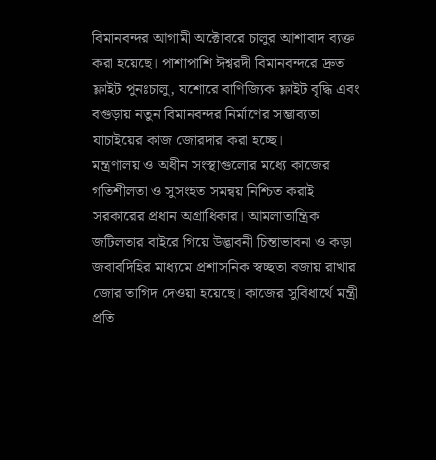বিমানবন্দর আগামী অক্টোবরে চালুর আশাবাদ ব্যক্ত করা হয়েছে। পাশাপাশি ঈশ্বরদী বিমানবন্দরে দ্রুত ফ্লাইট পুনঃচালু, যশোরে বাণিজ্যিক ফ্লাইট বৃদ্ধি এবং বগুড়ায় নতুন বিমানবন্দর নির্মাণের সম্ভাব্যতা যাচাইয়ের কাজ জোরদার করা হচ্ছে।
মন্ত্রণালয় ও অধীন সংস্থাগুলোর মধ্যে কাজের গতিশীলতা ও সুসংহত সমন্বয় নিশ্চিত করাই সরকারের প্রধান অগ্রাধিকার। আমলাতান্ত্রিক জটিলতার বাইরে গিয়ে উদ্ভাবনী চিন্তাভাবনা ও কড়া জবাবদিহির মাধ্যমে প্রশাসনিক স্বচ্ছতা বজায় রাখার জোর তাগিদ দেওয়া হয়েছে। কাজের সুবিধার্থে মন্ত্রী প্রতি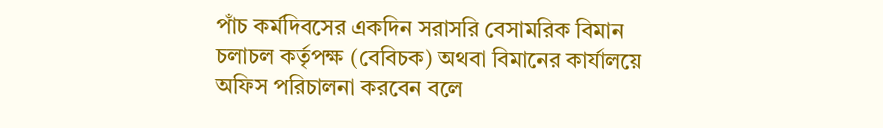পাঁচ কর্মদিবসের একদিন সরাসরি বেসামরিক বিমান চলাচল কর্তৃপক্ষ (বেবিচক) অথবা বিমানের কার্যালয়ে অফিস পরিচালনা করবেন বলে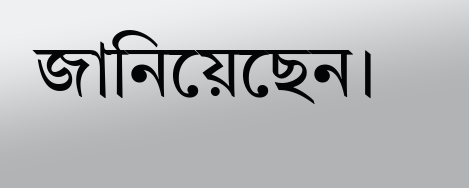জানিয়েছেন।